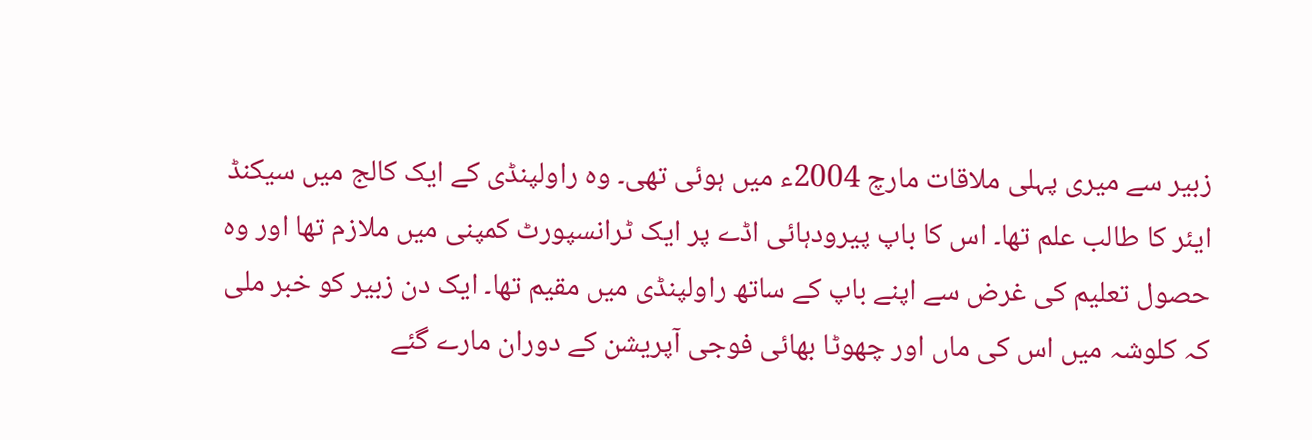زبیر سے میری پہلی ملاقات مارچ 2004ء میں ہوئی تھی۔ وہ راولپنڈی کے ایک کالج میں سیکنڈ ایئر کا طالب علم تھا۔ اس کا باپ پیرودہائی اڈے پر ایک ٹرانسپورٹ کمپنی میں ملازم تھا اور وہ حصول تعلیم کی غرض سے اپنے باپ کے ساتھ راولپنڈی میں مقیم تھا۔ ایک دن زبیر کو خبر ملی کہ کلوشہ میں اس کی ماں اور چھوٹا بھائی فوجی آپریشن کے دوران مارے گئے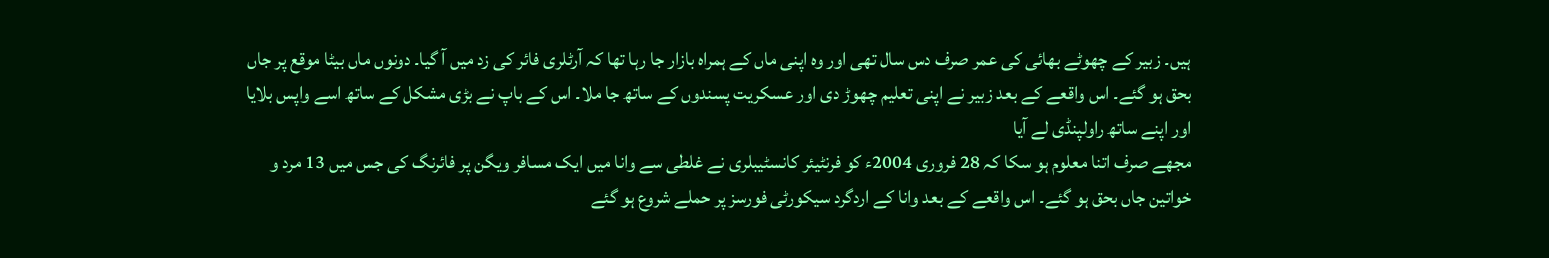ہیں۔ زبیر کے چھوٹے بھائی کی عمر صرف دس سال تھی اور وہ اپنی ماں کے ہمراہ بازار جا رہا تھا کہ آرٹلری فائر کی زد میں آ گیا۔ دونوں ماں بیٹا موقع پر جاں بحق ہو گئے۔ اس واقعے کے بعد زبیر نے اپنی تعلیم چھوڑ دی اور عسکریت پسندوں کے ساتھ جا ملا۔ اس کے باپ نے بڑی مشکل کے ساتھ اسے واپس بلایا اور اپنے ساتھ راولپنڈی لے آیا
مجھے صرف اتنا معلوم ہو سکا کہ 28 فروری 2004ء کو فرنٹیئر کانسٹیبلری نے غلطی سے وانا میں ایک مسافر ویگن پر فائرنگ کی جس میں 13 مرد و خواتین جاں بحق ہو گئے۔ اس واقعے کے بعد وانا کے اردگرد سیکورٹی فورسز پر حملے شروع ہو گئے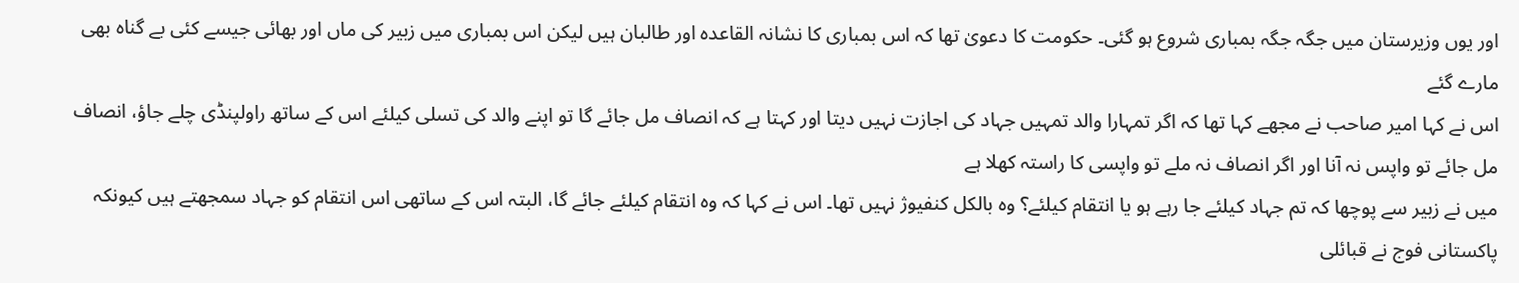اور یوں وزیرستان میں جگہ جگہ بمباری شروع ہو گئی۔ حکومت کا دعویٰ تھا کہ اس بمباری کا نشانہ القاعدہ اور طالبان ہیں لیکن اس بمباری میں زبیر کی ماں اور بھائی جیسے کئی بے گناہ بھی مارے گئے
اس نے کہا امیر صاحب نے مجھے کہا تھا کہ اگر تمہارا والد تمہیں جہاد کی اجازت نہیں دیتا اور کہتا ہے کہ انصاف مل جائے گا تو اپنے والد کی تسلی کیلئے اس کے ساتھ راولپنڈی چلے جاؤ، انصاف مل جائے تو واپس نہ آنا اور اگر انصاف نہ ملے تو واپسی کا راستہ کھلا ہے
میں نے زبیر سے پوچھا کہ تم جہاد کیلئے جا رہے ہو یا انتقام کیلئے؟ وہ بالکل کنفیوژ نہیں تھا۔ اس نے کہا کہ وہ انتقام کیلئے جائے گا، البتہ اس کے ساتھی اس انتقام کو جہاد سمجھتے ہیں کیونکہ پاکستانی فوج نے قبائلی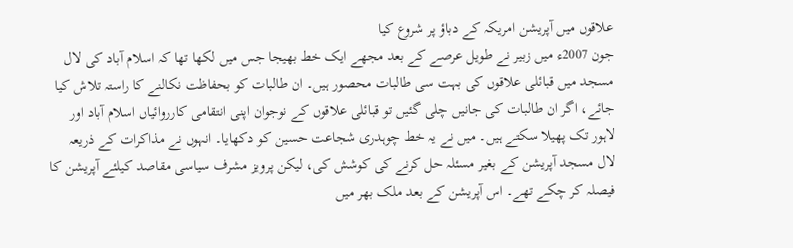علاقوں میں آپریشن امریکہ کے دباؤ پر شروع کیا
جون 2007ء میں زبیر نے طویل عرصے کے بعد مجھے ایک خط بھیجا جس میں لکھا تھا کہ اسلام آباد کی لال مسجد میں قبائلی علاقوں کی بہت سی طالبات محصور ہیں۔ ان طالبات کو بحفاظت نکالنے کا راستہ تلاش کیا جائے، اگر ان طالبات کی جانیں چلی گئیں تو قبائلی علاقوں کے نوجوان اپنی انتقامی کارروائیاں اسلام آباد اور لاہور تک پھیلا سکتے ہیں۔ میں نے یہ خط چوہدری شجاعت حسین کو دکھایا۔ انہوں نے مذاکرات کے ذریعہ لال مسجد آپریشن کے بغیر مسئلہ حل کرنے کی کوشش کی، لیکن پرویز مشرف سیاسی مقاصد کیلئے آپریشن کا فیصلہ کر چکے تھے۔ اس آپریشن کے بعد ملک بھر میں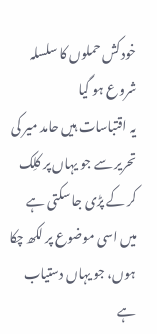خودکش حملوں کا سلسلہ شروع ہو گیا
یہ اقتباسات ہیں حامد میر کی تحریر سے جو یہاں پر کلِک کر کے پڑی جا سکتی ہے
میں اسی موضوع پر لکھ چکا ہوں، جو یہاں دستیاب ہے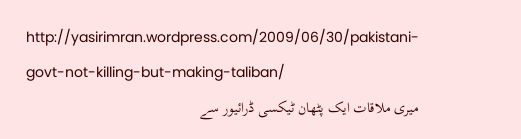http://yasirimran.wordpress.com/2009/06/30/pakistani-govt-not-killing-but-making-taliban/
میری ملاقات ایک پٹھان ٹیکسی ڈرائیور سے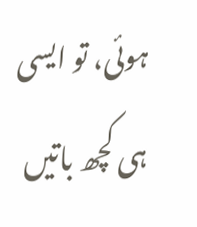ہوئی، تو ایسی ہی کچھ باتیں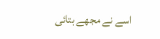اسے نے مجھے بتائی